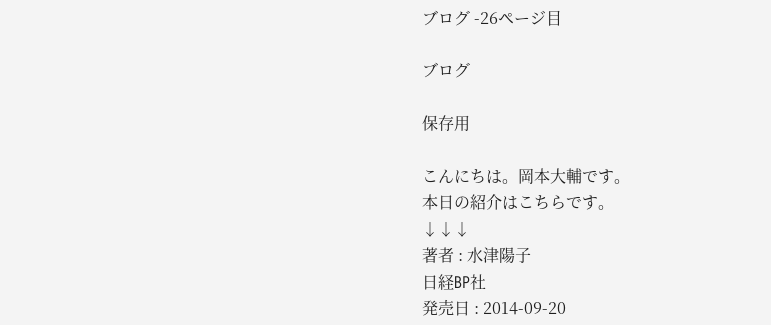ブログ -26ページ目

ブログ

保存用

こんにちは。岡本大輔です。
本日の紹介はこちらです。
↓↓↓
著者 : 水津陽子
日経BP社
発売日 : 2014-09-20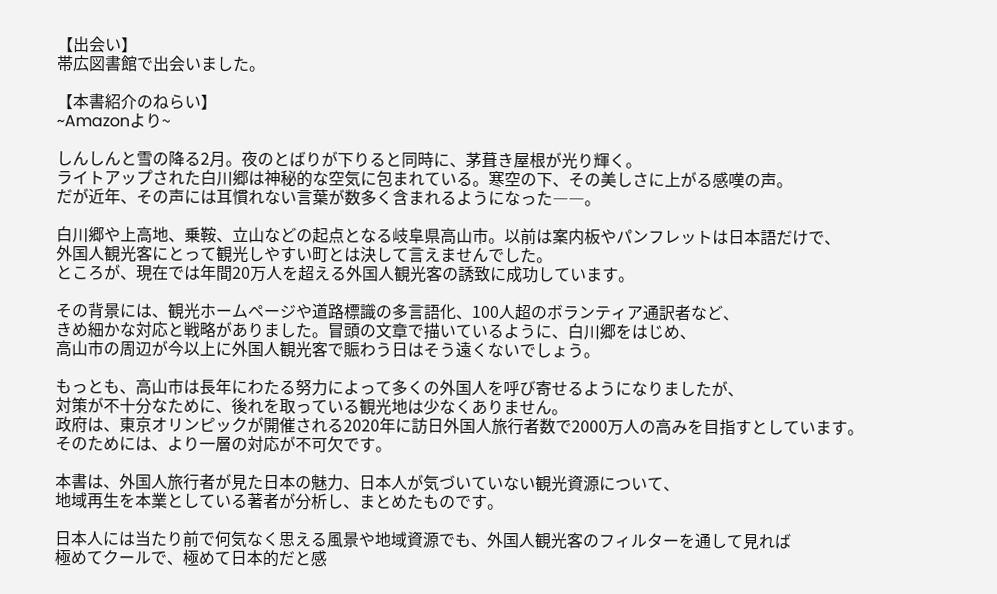【出会い】
帯広図書館で出会いました。

【本書紹介のねらい】
~Amazonより~

しんしんと雪の降る2月。夜のとばりが下りると同時に、茅葺き屋根が光り輝く。
ライトアップされた白川郷は神秘的な空気に包まれている。寒空の下、その美しさに上がる感嘆の声。
だが近年、その声には耳慣れない言葉が数多く含まれるようになった――。

白川郷や上高地、乗鞍、立山などの起点となる岐阜県高山市。以前は案内板やパンフレットは日本語だけで、
外国人観光客にとって観光しやすい町とは決して言えませんでした。
ところが、現在では年間20万人を超える外国人観光客の誘致に成功しています。

その背景には、観光ホームページや道路標識の多言語化、100人超のボランティア通訳者など、
きめ細かな対応と戦略がありました。冒頭の文章で描いているように、白川郷をはじめ、
高山市の周辺が今以上に外国人観光客で賑わう日はそう遠くないでしょう。

もっとも、高山市は長年にわたる努力によって多くの外国人を呼び寄せるようになりましたが、
対策が不十分なために、後れを取っている観光地は少なくありません。
政府は、東京オリンピックが開催される2020年に訪日外国人旅行者数で2000万人の高みを目指すとしています。
そのためには、より一層の対応が不可欠です。

本書は、外国人旅行者が見た日本の魅力、日本人が気づいていない観光資源について、
地域再生を本業としている著者が分析し、まとめたものです。

日本人には当たり前で何気なく思える風景や地域資源でも、外国人観光客のフィルターを通して見れば
極めてクールで、極めて日本的だと感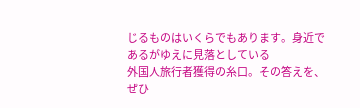じるものはいくらでもあります。身近であるがゆえに見落としている
外国人旅行者獲得の糸口。その答えを、ぜひ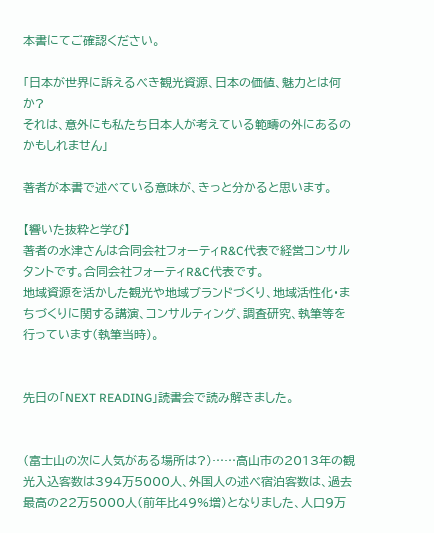本書にてご確認ください。

「日本が世界に訴えるべき観光資源、日本の価値、魅力とは何か?
それは、意外にも私たち日本人が考えている範疇の外にあるのかもしれません」

著者が本書で述べている意味が、きっと分かると思います。

【響いた抜粋と学び】
著者の水津さんは合同会社フォーティR&C代表で経営コンサルタントです。合同会社フォーティR&C代表です。
地域資源を活かした観光や地域ブランドづくり、地域活性化・まちづくりに関する講演、コンサルティング、調査研究、執筆等を行っています(執筆当時)。


先日の「NEXT READING」読書会で読み解きました。


(富士山の次に人気がある場所は?)……高山市の2013年の観光入込客数は394万5000人、外国人の述べ宿泊客数は、過去最高の22万5000人(前年比49%増)となりました、人口9万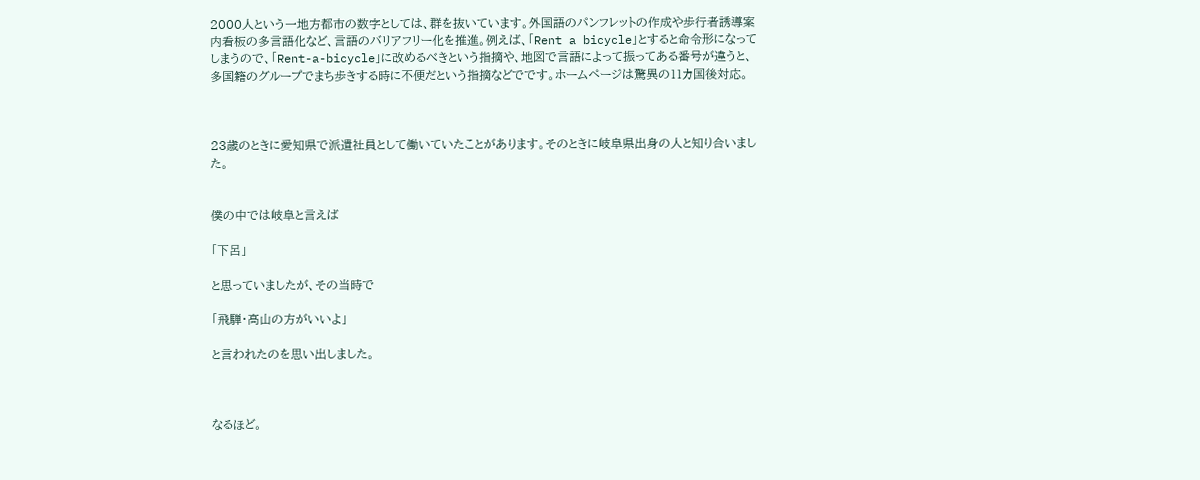2000人という一地方都市の数字としては、群を抜いています。外国語のパンフレットの作成や歩行者誘導案内看板の多言語化など、言語のバリアフリー化を推進。例えば、「Rent a bicycle」とすると命令形になってしまうので、「Rent-a-bicycle」に改めるべきという指摘や、地図で言語によって振ってある番号が違うと、多国籍のグループでまち歩きする時に不便だという指摘などでです。ホームページは驚異の11カ国後対応。



23歳のときに愛知県で派遣社員として働いていたことがあります。そのときに岐阜県出身の人と知り合いました。


僕の中では岐阜と言えば

「下呂」

と思っていましたが、その当時で

「飛騨・高山の方がいいよ」

と言われたのを思い出しました。



なるほど。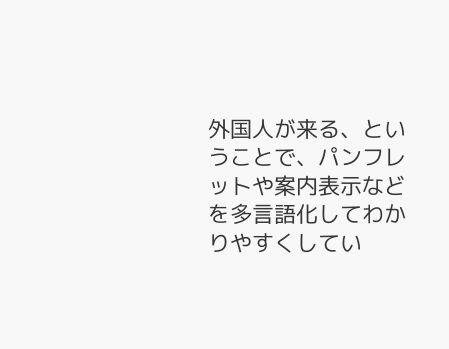外国人が来る、ということで、パンフレットや案内表示などを多言語化してわかりやすくしてい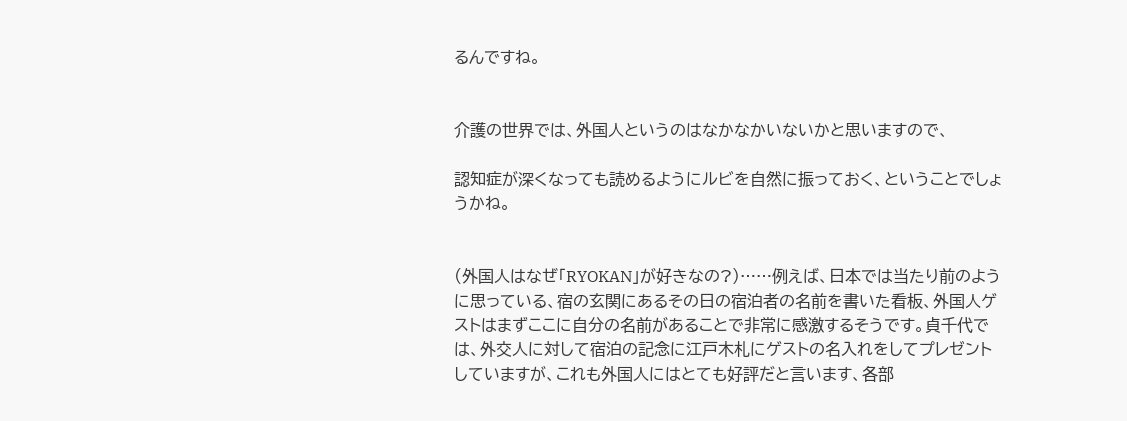るんですね。


介護の世界では、外国人というのはなかなかいないかと思いますので、

認知症が深くなっても読めるようにルビを自然に振っておく、ということでしょうかね。


(外国人はなぜ「RYOKAN」が好きなの?)……例えば、日本では当たり前のように思っている、宿の玄関にあるその日の宿泊者の名前を書いた看板、外国人ゲストはまずここに自分の名前があることで非常に感激するそうです。貞千代では、外交人に対して宿泊の記念に江戸木札にゲストの名入れをしてプレゼントしていますが、これも外国人にはとても好評だと言います、各部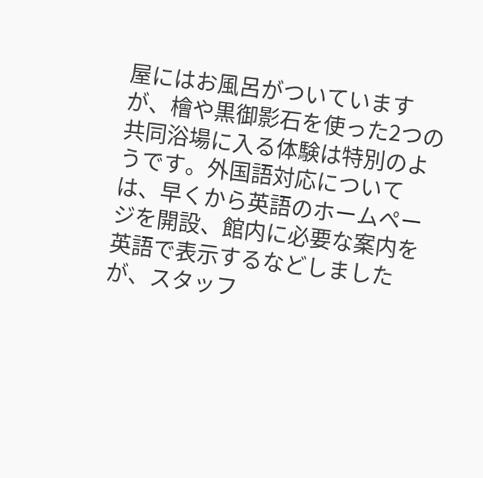屋にはお風呂がついていますが、檜や黒御影石を使った2つの共同浴場に入る体験は特別のようです。外国語対応については、早くから英語のホームページを開設、館内に必要な案内を英語で表示するなどしましたが、スタッフ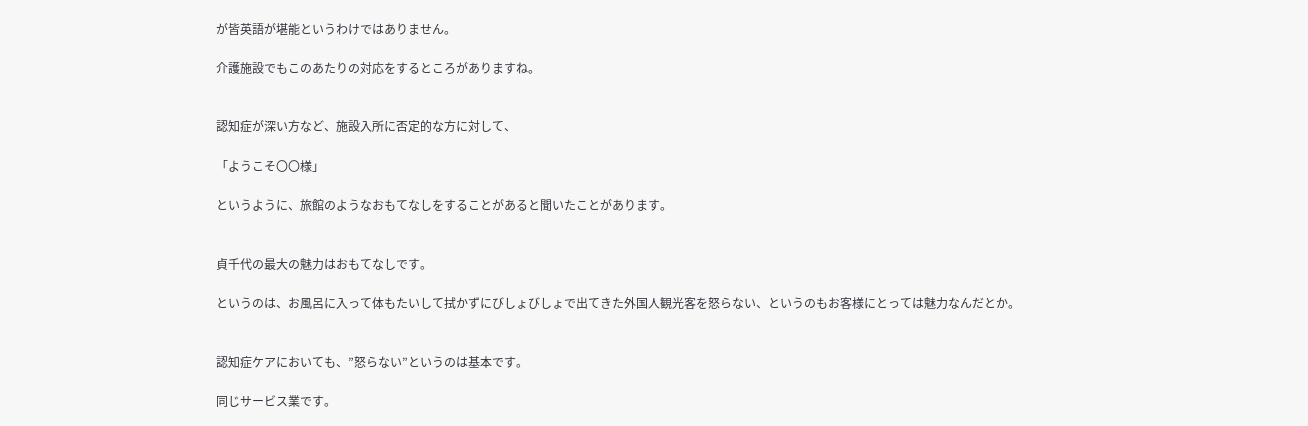が皆英語が堪能というわけではありません。

介護施設でもこのあたりの対応をするところがありますね。


認知症が深い方など、施設入所に否定的な方に対して、

「ようこそ〇〇様」

というように、旅館のようなおもてなしをすることがあると聞いたことがあります。


貞千代の最大の魅力はおもてなしです。

というのは、お風呂に入って体もたいして拭かずにびしょびしょで出てきた外国人観光客を怒らない、というのもお客様にとっては魅力なんだとか。


認知症ケアにおいても、”怒らない”というのは基本です。

同じサービス業です。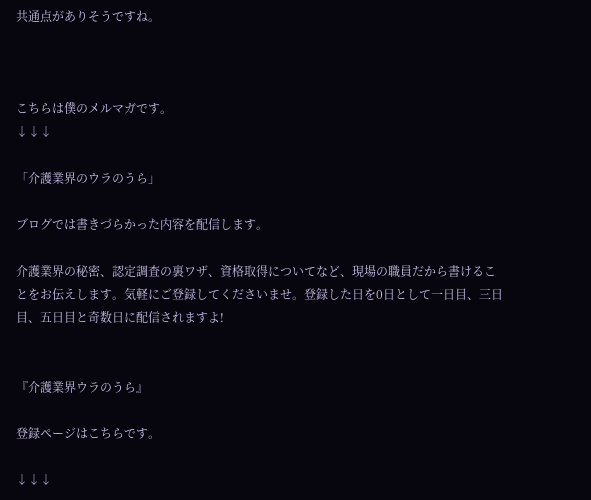共通点がありそうですね。



こちらは僕のメルマガです。
↓↓↓

「介護業界のウラのうら」

ブログでは書きづらかった内容を配信します。

介護業界の秘密、認定調査の裏ワザ、資格取得についてなど、現場の職員だから書けることをお伝えします。気軽にご登録してくださいませ。登録した日を0日として一日目、三日目、五日目と奇数日に配信されますよ!


『介護業界ウラのうら』

登録ページはこちらです。

↓↓↓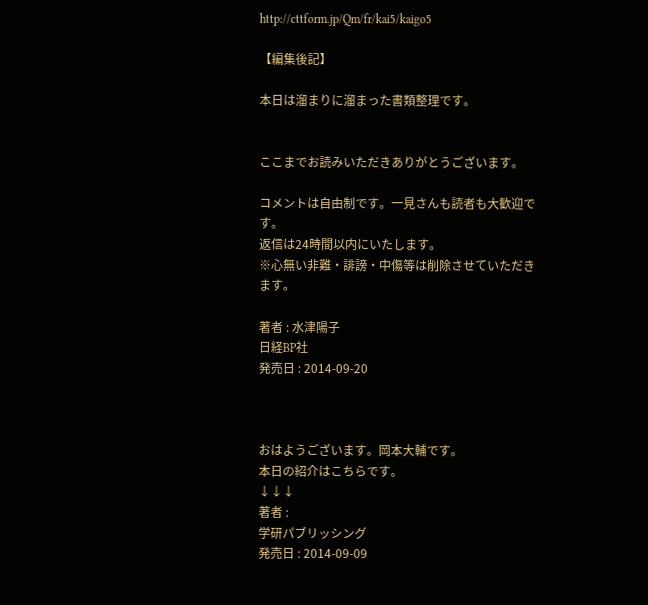http://cttform.jp/Qm/fr/kai5/kaigo5

【編集後記】

本日は溜まりに溜まった書類整理です。


ここまでお読みいただきありがとうございます。

コメントは自由制です。一見さんも読者も大歓迎です。
返信は24時間以内にいたします。
※心無い非難・誹謗・中傷等は削除させていただきます。

著者 : 水津陽子
日経BP社
発売日 : 2014-09-20



おはようございます。岡本大輔です。
本日の紹介はこちらです。
↓↓↓
著者 :
学研パブリッシング
発売日 : 2014-09-09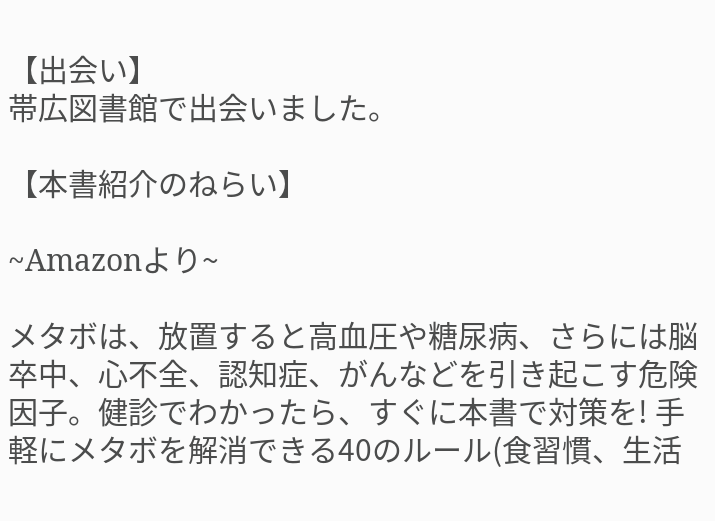【出会い】
帯広図書館で出会いました。

【本書紹介のねらい】

~Amazonより~

メタボは、放置すると高血圧や糖尿病、さらには脳卒中、心不全、認知症、がんなどを引き起こす危険因子。健診でわかったら、すぐに本書で対策を! 手軽にメタボを解消できる40のルール(食習慣、生活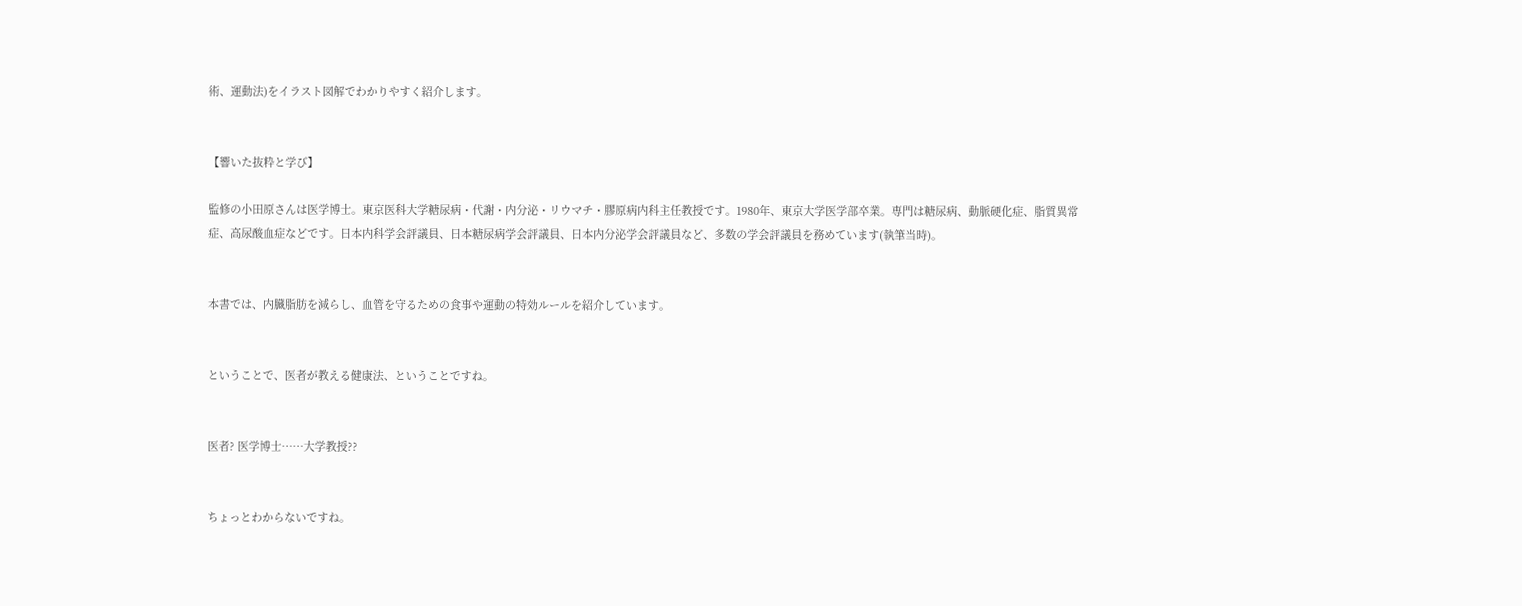術、運動法)をイラスト図解でわかりやすく紹介します。


【響いた抜粋と学び】

監修の小田原さんは医学博士。東京医科大学糖尿病・代謝・内分泌・リウマチ・膠原病内科主任教授です。1980年、東京大学医学部卒業。専門は糖尿病、動脈硬化症、脂質異常症、高尿酸血症などです。日本内科学会評議員、日本糖尿病学会評議員、日本内分泌学会評議員など、多数の学会評議員を務めています(執筆当時)。


本書では、内臓脂肪を減らし、血管を守るための食事や運動の特効ルールを紹介しています。


ということで、医者が教える健康法、ということですね。


医者? 医学博士……大学教授??


ちょっとわからないですね。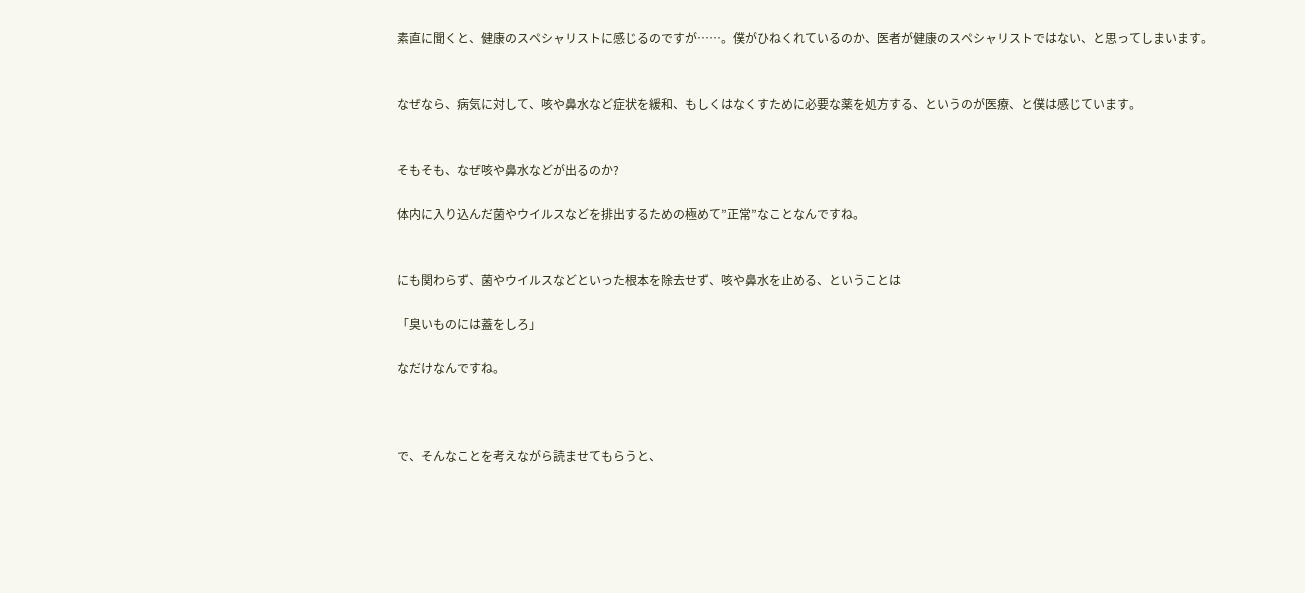素直に聞くと、健康のスペシャリストに感じるのですが……。僕がひねくれているのか、医者が健康のスペシャリストではない、と思ってしまいます。


なぜなら、病気に対して、咳や鼻水など症状を緩和、もしくはなくすために必要な薬を処方する、というのが医療、と僕は感じています。


そもそも、なぜ咳や鼻水などが出るのか?

体内に入り込んだ菌やウイルスなどを排出するための極めて”正常”なことなんですね。


にも関わらず、菌やウイルスなどといった根本を除去せず、咳や鼻水を止める、ということは

「臭いものには蓋をしろ」

なだけなんですね。



で、そんなことを考えながら読ませてもらうと、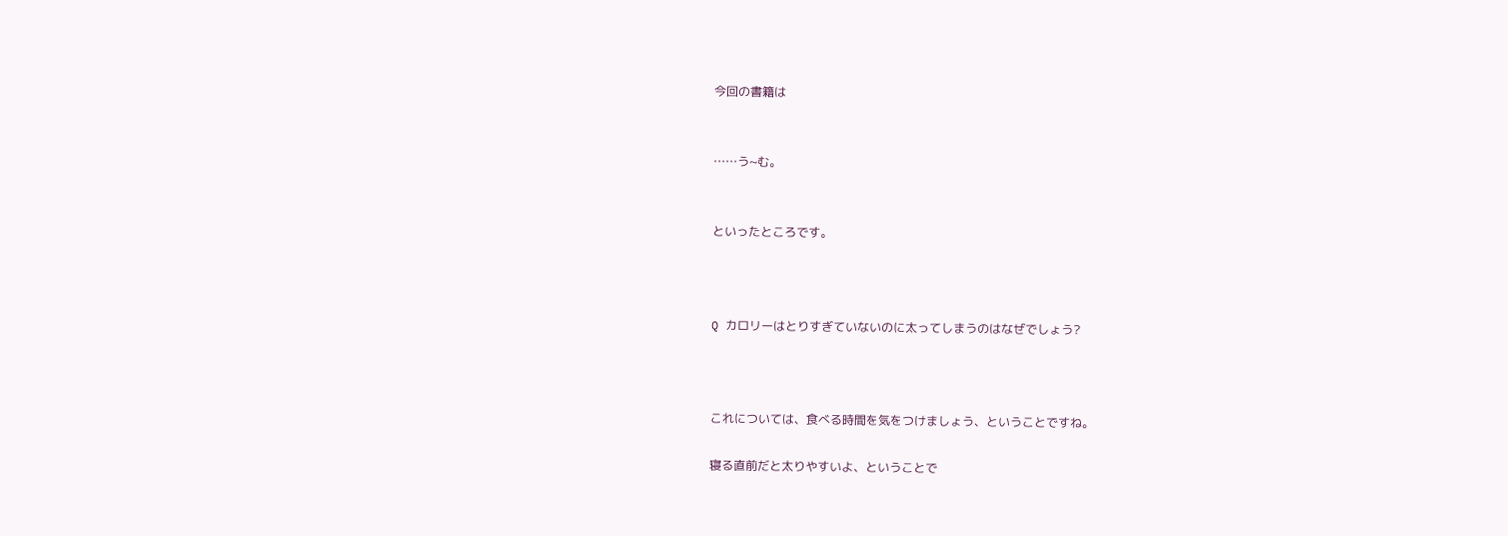今回の書籍は


……う~む。


といったところです。



Q カロリーはとりすぎていないのに太ってしまうのはなぜでしょう?



これについては、食べる時間を気をつけましょう、ということですね。

寝る直前だと太りやすいよ、ということで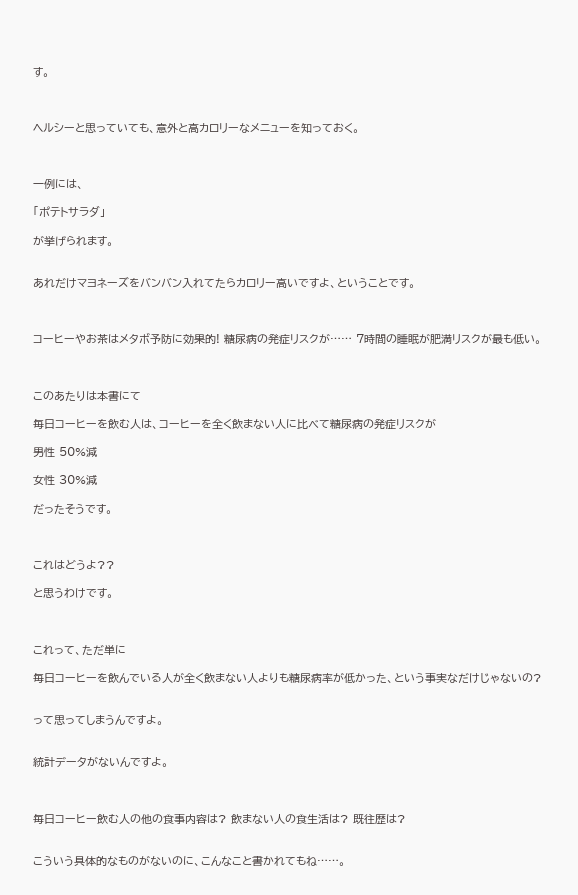す。



ヘルシーと思っていても、意外と高カロリーなメニューを知っておく。



一例には、

「ポテトサラダ」

が挙げられます。


あれだけマヨネーズをバンバン入れてたらカロリー高いですよ、ということです。



コーヒーやお茶はメタボ予防に効果的! 糖尿病の発症リスクが…… 7時間の睡眠が肥満リスクが最も低い。



このあたりは本書にて

毎日コーヒーを飲む人は、コーヒーを全く飲まない人に比べて糖尿病の発症リスクが

男性 50%減

女性 30%減

だったそうです。



これはどうよ??

と思うわけです。



これって、ただ単に

毎日コーヒーを飲んでいる人が全く飲まない人よりも糖尿病率が低かった、という事実なだけじゃないの?


って思ってしまうんですよ。


統計データがないんですよ。



毎日コーヒー飲む人の他の食事内容は? 飲まない人の食生活は? 既往歴は?


こういう具体的なものがないのに、こんなこと書かれてもね……。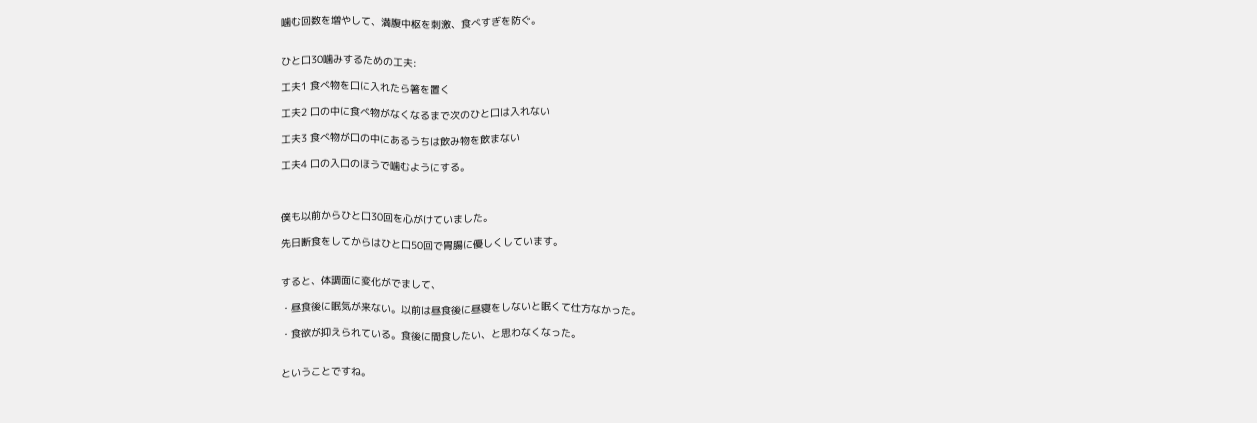噛む回数を増やして、満腹中枢を刺激、食べすぎを防ぐ。


ひと口30噛みするための工夫:

工夫1 食べ物を口に入れたら箸を置く

工夫2 口の中に食べ物がなくなるまで次のひと口は入れない

工夫3 食べ物が口の中にあるうちは飲み物を飲まない

工夫4 口の入口のほうで噛むようにする。



僕も以前からひと口30回を心がけていました。

先日断食をしてからはひと口50回で胃腸に優しくしています。


すると、体調面に変化がでまして、

・昼食後に眠気が来ない。以前は昼食後に昼寝をしないと眠くて仕方なかった。

・食欲が抑えられている。食後に間食したい、と思わなくなった。


ということですね。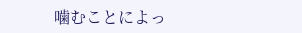噛むことによっ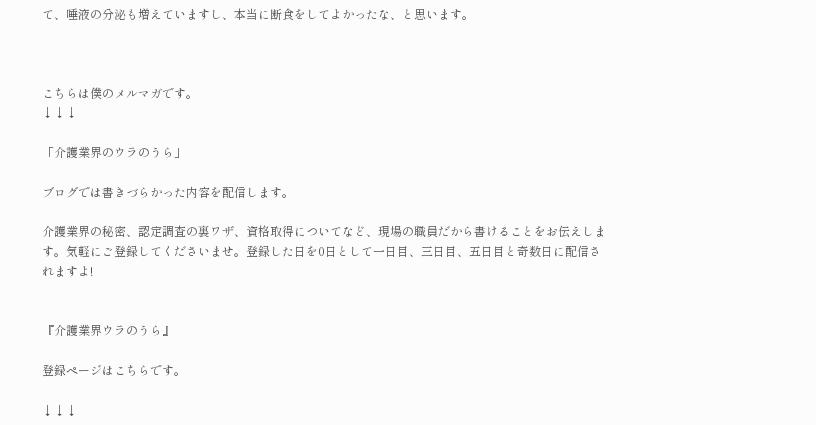て、唾液の分泌も増えていますし、本当に断食をしてよかったな、と思います。



こちらは僕のメルマガです。
↓↓↓

「介護業界のウラのうら」

ブログでは書きづらかった内容を配信します。

介護業界の秘密、認定調査の裏ワザ、資格取得についてなど、現場の職員だから書けることをお伝えします。気軽にご登録してくださいませ。登録した日を0日として一日目、三日目、五日目と奇数日に配信されますよ!


『介護業界ウラのうら』

登録ページはこちらです。

↓↓↓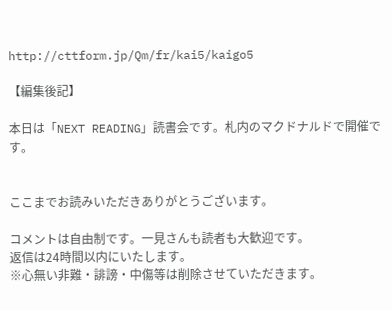http://cttform.jp/Qm/fr/kai5/kaigo5

【編集後記】

本日は「NEXT READING」読書会です。札内のマクドナルドで開催です。


ここまでお読みいただきありがとうございます。

コメントは自由制です。一見さんも読者も大歓迎です。
返信は24時間以内にいたします。
※心無い非難・誹謗・中傷等は削除させていただきます。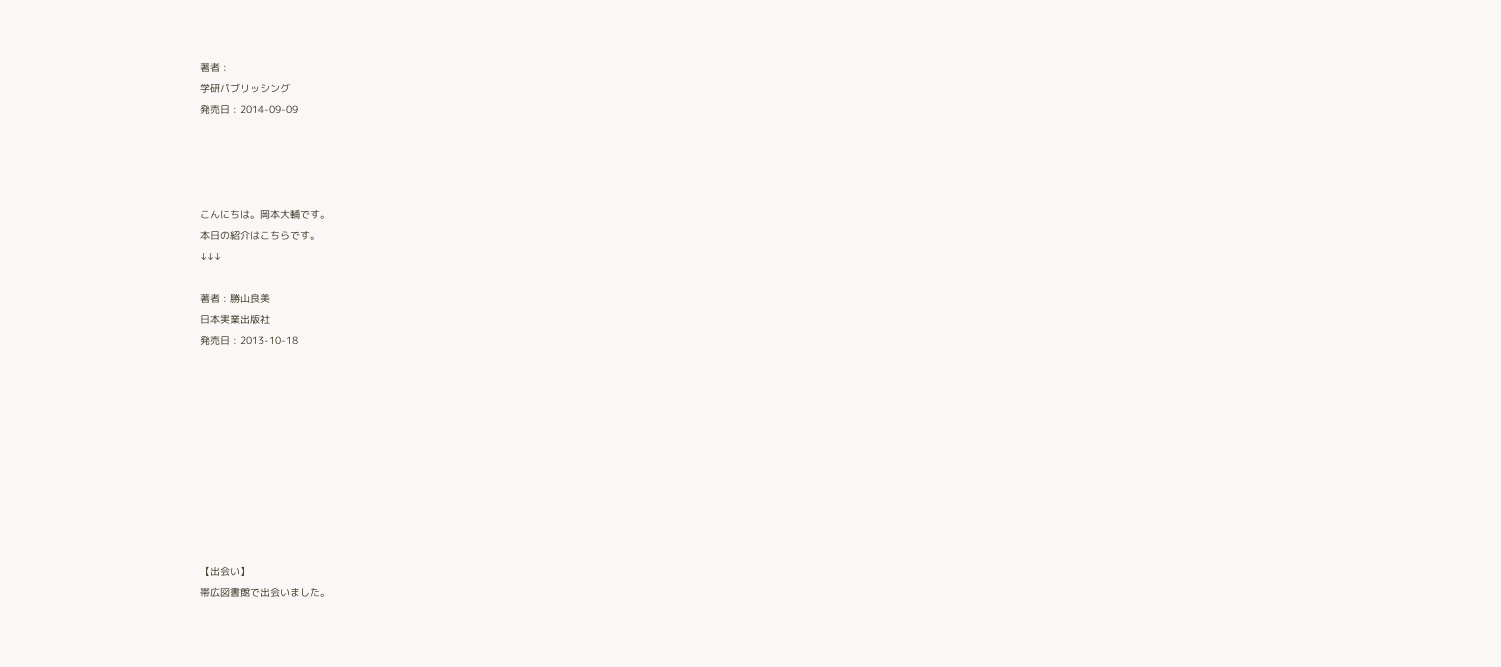著者 :
学研パブリッシング
発売日 : 2014-09-09




こんにちは。岡本大輔です。
本日の紹介はこちらです。
↓↓↓

著者 : 勝山良美
日本実業出版社
発売日 : 2013-10-18










【出会い】
帯広図書館で出会いました。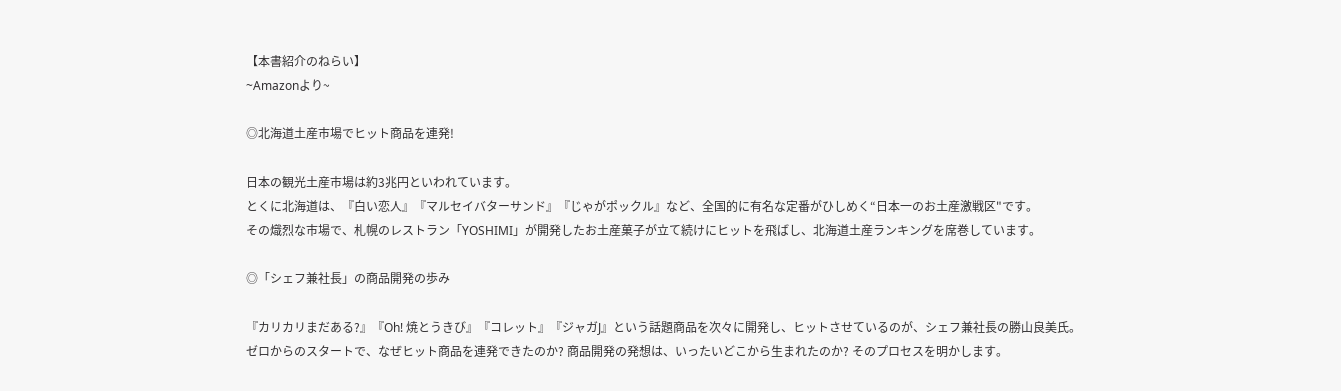【本書紹介のねらい】
~Amazonより~

◎北海道土産市場でヒット商品を連発!

日本の観光土産市場は約3兆円といわれています。
とくに北海道は、『白い恋人』『マルセイバターサンド』『じゃがポックル』など、全国的に有名な定番がひしめく“日本一のお土産激戦区"です。
その熾烈な市場で、札幌のレストラン「YOSHIMI」が開発したお土産菓子が立て続けにヒットを飛ばし、北海道土産ランキングを席巻しています。

◎「シェフ兼社長」の商品開発の歩み

『カリカリまだある?』『Oh! 焼とうきび』『コレット』『ジャガJ』という話題商品を次々に開発し、ヒットさせているのが、シェフ兼社長の勝山良美氏。
ゼロからのスタートで、なぜヒット商品を連発できたのか? 商品開発の発想は、いったいどこから生まれたのか? そのプロセスを明かします。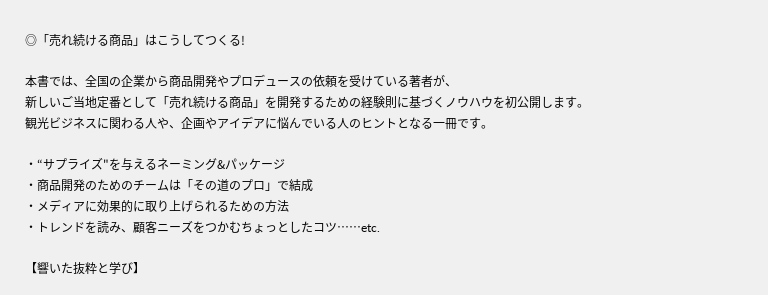◎「売れ続ける商品」はこうしてつくる!

本書では、全国の企業から商品開発やプロデュースの依頼を受けている著者が、
新しいご当地定番として「売れ続ける商品」を開発するための経験則に基づくノウハウを初公開します。
観光ビジネスに関わる人や、企画やアイデアに悩んでいる人のヒントとなる一冊です。

・“サプライズ"を与えるネーミング&パッケージ
・商品開発のためのチームは「その道のプロ」で結成
・メディアに効果的に取り上げられるための方法
・トレンドを読み、顧客ニーズをつかむちょっとしたコツ……etc.

【響いた抜粋と学び】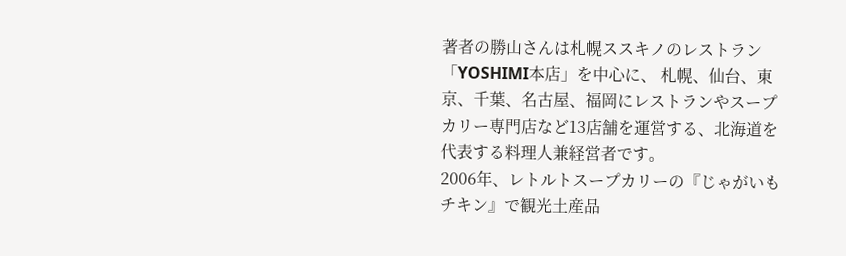著者の勝山さんは札幌ススキノのレストラン「YOSHIMI本店」を中心に、 札幌、仙台、東京、千葉、名古屋、福岡にレストランやスープカリー専門店など13店舗を運営する、北海道を代表する料理人兼経営者です。
2006年、レトルトスープカリーの『じゃがいもチキン』で観光土産品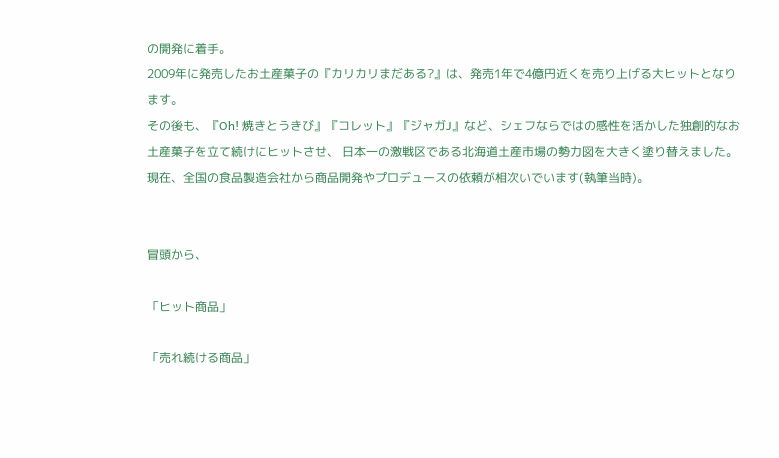の開発に着手。
2009年に発売したお土産菓子の『カリカリまだある?』は、発売1年で4億円近くを売り上げる大ヒットとなります。
その後も、『Oh! 焼きとうきび』『コレット』『ジャガJ』など、シェフならではの感性を活かした独創的なお土産菓子を立て続けにヒットさせ、 日本一の激戦区である北海道土産市場の勢力図を大きく塗り替えました。
現在、全国の食品製造会社から商品開発やプロデュースの依頼が相次いでいます(執筆当時)。


冒頭から、

「ヒット商品」

「売れ続ける商品」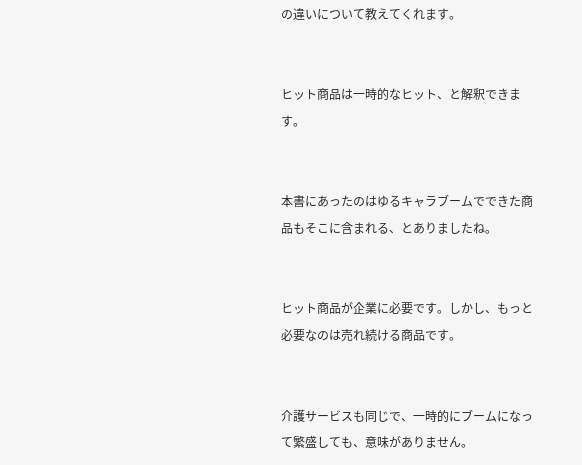の違いについて教えてくれます。


ヒット商品は一時的なヒット、と解釈できます。


本書にあったのはゆるキャラブームでできた商品もそこに含まれる、とありましたね。


ヒット商品が企業に必要です。しかし、もっと必要なのは売れ続ける商品です。


介護サービスも同じで、一時的にブームになって繁盛しても、意味がありません。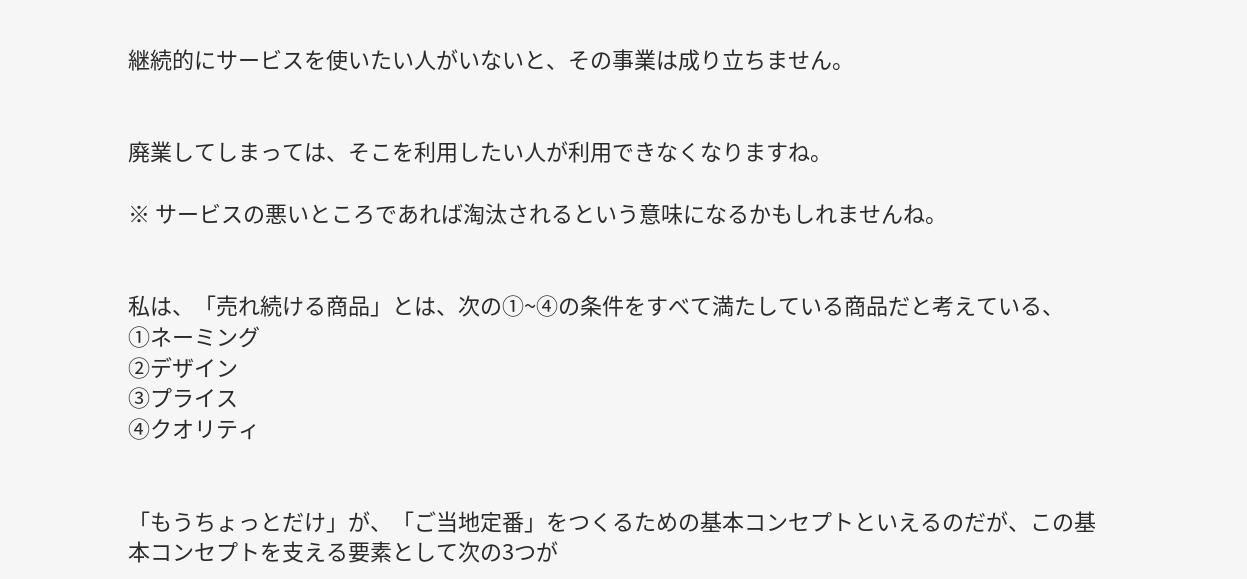継続的にサービスを使いたい人がいないと、その事業は成り立ちません。


廃業してしまっては、そこを利用したい人が利用できなくなりますね。

※ サービスの悪いところであれば淘汰されるという意味になるかもしれませんね。


私は、「売れ続ける商品」とは、次の①~④の条件をすべて満たしている商品だと考えている、
①ネーミング
②デザイン
③プライス
④クオリティ


「もうちょっとだけ」が、「ご当地定番」をつくるための基本コンセプトといえるのだが、この基本コンセプトを支える要素として次の3つが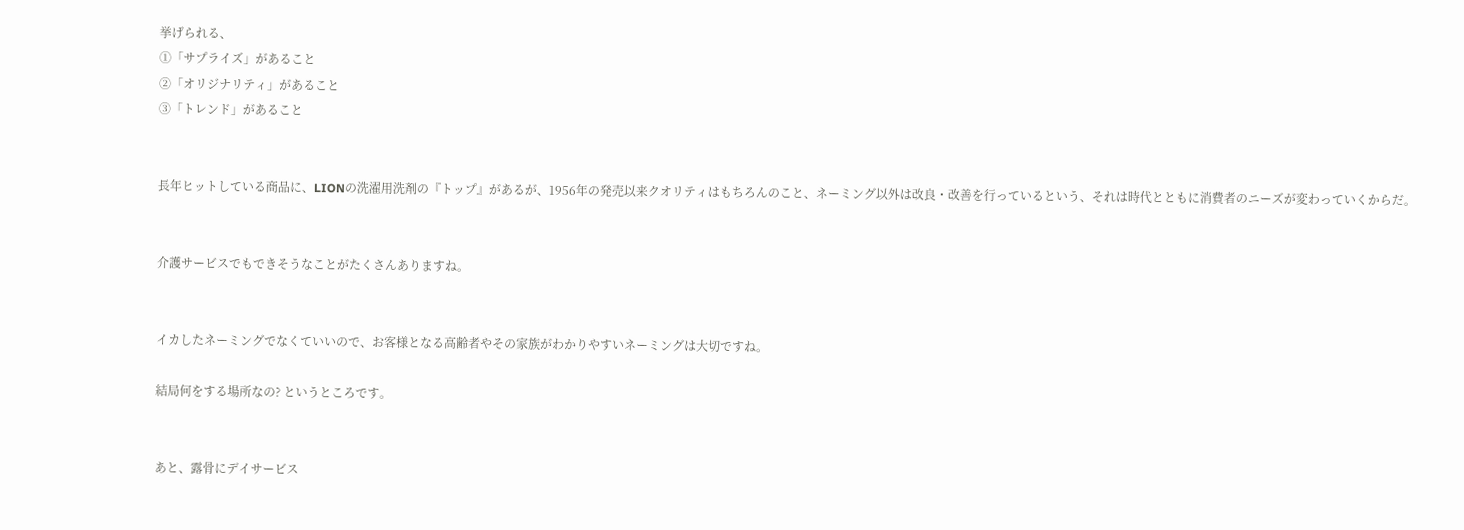挙げられる、
①「サプライズ」があること
②「オリジナリティ」があること
③「トレンド」があること


長年ヒットしている商品に、LIONの洗濯用洗剤の『トップ』があるが、1956年の発売以来クオリティはもちろんのこと、ネーミング以外は改良・改善を行っているという、それは時代とともに消費者のニーズが変わっていくからだ。


介護サービスでもできそうなことがたくさんありますね。


イカしたネーミングでなくていいので、お客様となる高齢者やその家族がわかりやすいネーミングは大切ですね。

結局何をする場所なの? というところです。


あと、露骨にデイサービス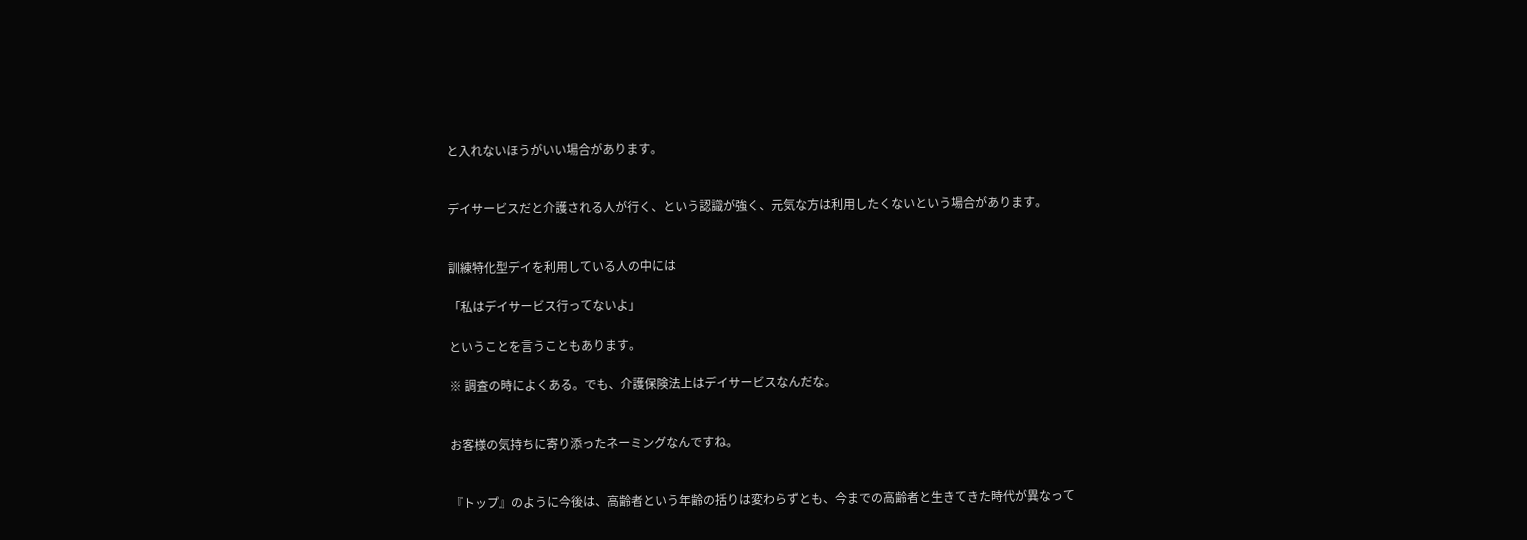と入れないほうがいい場合があります。


デイサービスだと介護される人が行く、という認識が強く、元気な方は利用したくないという場合があります。


訓練特化型デイを利用している人の中には

「私はデイサービス行ってないよ」

ということを言うこともあります。

※ 調査の時によくある。でも、介護保険法上はデイサービスなんだな。


お客様の気持ちに寄り添ったネーミングなんですね。


『トップ』のように今後は、高齢者という年齢の括りは変わらずとも、今までの高齢者と生きてきた時代が異なって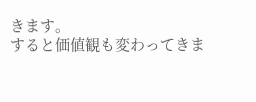きます。
すると価値観も変わってきま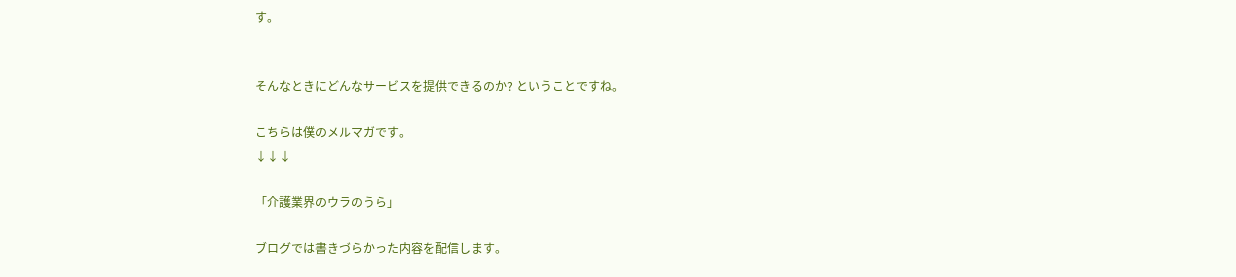す。


そんなときにどんなサービスを提供できるのか? ということですね。

こちらは僕のメルマガです。
↓↓↓

「介護業界のウラのうら」

ブログでは書きづらかった内容を配信します。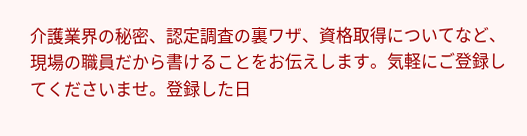介護業界の秘密、認定調査の裏ワザ、資格取得についてなど、現場の職員だから書けることをお伝えします。気軽にご登録してくださいませ。登録した日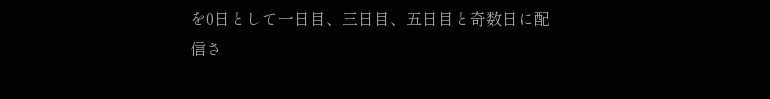を0日として一日目、三日目、五日目と奇数日に配信さ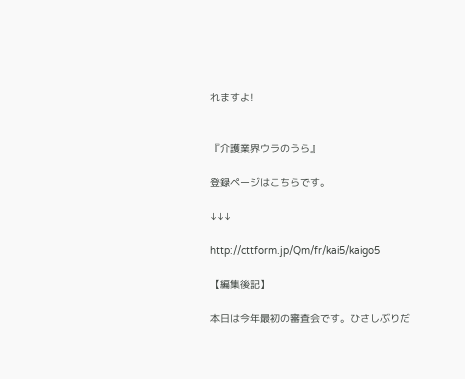れますよ!


『介護業界ウラのうら』

登録ページはこちらです。

↓↓↓

http://cttform.jp/Qm/fr/kai5/kaigo5

【編集後記】

本日は今年最初の審査会です。ひさしぶりだ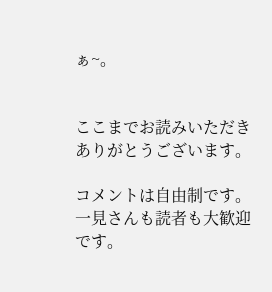ぁ~。


ここまでお読みいただきありがとうございます。

コメントは自由制です。一見さんも読者も大歓迎です。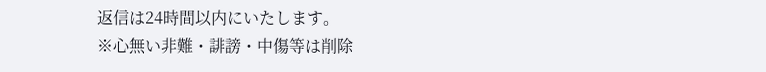返信は24時間以内にいたします。
※心無い非難・誹謗・中傷等は削除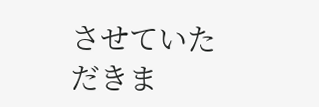させていただきま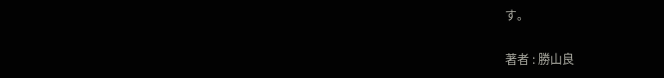す。

著者 : 勝山良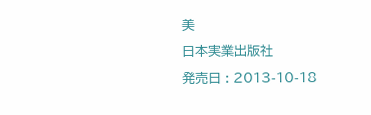美
日本実業出版社
発売日 : 2013-10-18